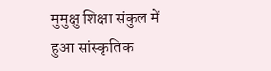मुमुक्षु शिक्षा संकुल में हुआ सांस्कृतिक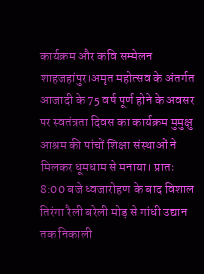कार्यक्रम और कवि सम्मेलन
शाहजहांपुर।अमृत महोत्सव के अंतर्गत आजादी के 75 वर्ष पूर्ण होने के अवसर पर स्वतंत्रता दिवस का कार्यक्रम मुमुक्षु आश्रम की पांचों शिक्षा संस्थाओं ने मिलकर धूमधाम से मनाया। प्रातः 8:00 बजे ध्वजारोहण के बाद विशाल तिरंगा रैली बरेली मोड़ से गांधी उद्यान तक निकाली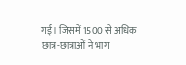गई। जिसमें 1500 से अधिक छात्र-छात्राओं ने भाग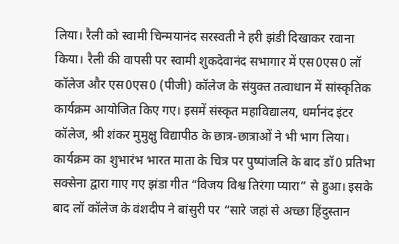लिया। रैली को स्वामी चिन्मयानंद सरस्वती ने हरी झंडी दिखाकर रवाना किया। रैली की वापसी पर स्वामी शुकदेवानंद सभागार में एस0एस0 लॉ कॉलेज और एस0एस0 (पीजी) कॉलेज के संयुक्त तत्वाधान में सांस्कृतिक कार्यक्रम आयोजित किए गए। इसमें संस्कृत महाविद्यालय, धर्मानंद इंटर कॉलेज, श्री शंकर मुमुक्षु विद्यापीठ के छात्र-छात्राओं ने भी भाग लिया। कार्यक्रम का शुभारंभ भारत माता के चित्र पर पुष्पांजलि के बाद डॉ0 प्रतिभा सक्सेना द्वारा गाए गए झंडा गीत “विजय विश्व तिरंगा प्यारा” से हुआ। इसके बाद लॉ कॉलेज के वंशदीप ने बांसुरी पर “सारे जहां से अच्छा हिंदुस्तान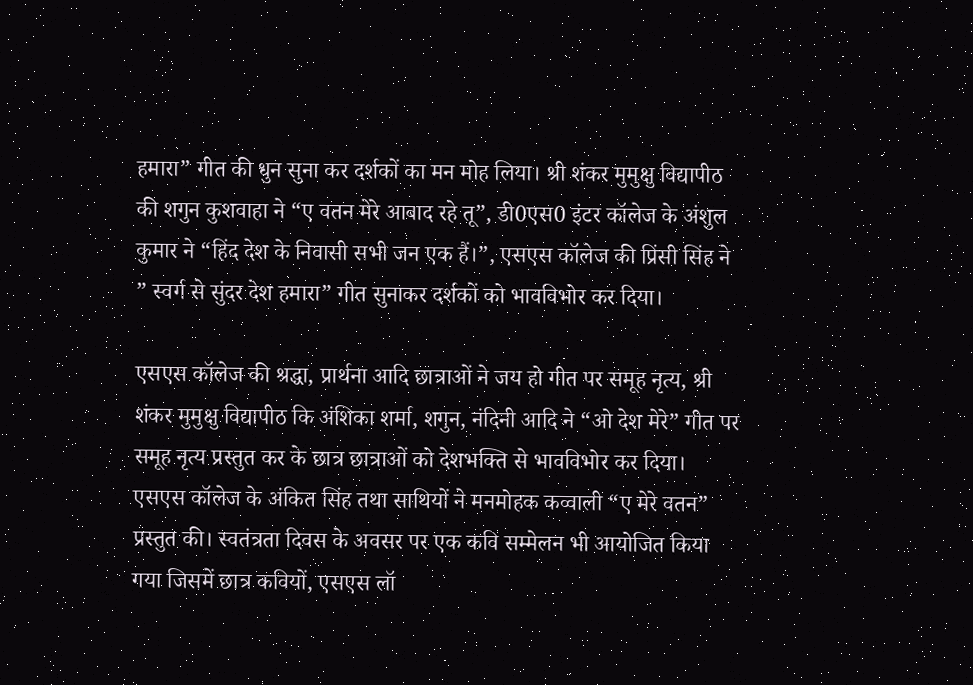हमारा” गीत की धुन सुना कर दर्शकों का मन मोह लिया। श्री शंकर मुमुक्षु विद्यापीठ की शगुन कुशवाहा ने “ए वतन मेरे आबाद रहे तू”, डी0एस0 इंटर कॉलेज के अंशुल कुमार ने “हिंद देश के निवासी सभी जन एक हैं।”, एसएस कॉलेज की प्रिंसी सिंह ने ” स्वर्ग से सुंदर देश हमारा” गीत सुनाकर दर्शकों को भावविभोर कर दिया।

एसएस कॉलेज की श्रद्धा, प्रार्थना आदि छात्राओं ने जय हो गीत पर समूह नृत्य, श्री शंकर मुमुक्षु विद्यापीठ कि अंशिका शर्मा, शगुन, नंदिनी आदि ने “ओ देश मेरे” गीत पर समूह नृत्य प्रस्तुत कर के छात्र छात्राओं को देशभक्ति से भावविभोर कर दिया।
एसएस कॉलेज के अंकित सिंह तथा साथियों ने मनमोहक कव्वाली “ए मेरे वतन” प्रस्तुत की। स्वतंत्रता दिवस के अवसर पर एक कवि सम्मेलन भी आयोजित किया गया जिसमें छात्र कवियों, एसएस लॉ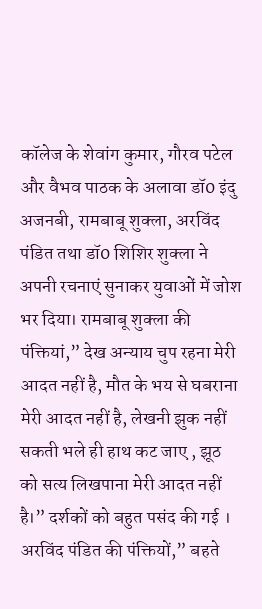कॉलेज के शेवांग कुमार, गौरव पटेल और वैभव पाठक के अलावा डॉ0 इंदु अजनबी, रामबाबू शुक्ला, अरविंद पंडित तथा डॉ0 शिशिर शुक्ला ने अपनी रचनाएं सुनाकर युवाओं में जोश भर दिया। रामबाबू शुक्ला की पंक्तियां,” देख अन्याय चुप रहना मेरी आदत नहीं है, मौत के भय से घबराना मेरी आदत नहीं है, लेखनी झुक नहीं सकती भले ही हाथ कट जाए , झूठ को सत्य लिखपाना मेरी आदत नहीं है।” दर्शकों को बहुत पसंद की गई । अरविंद पंडित की पंक्तियों,” बहते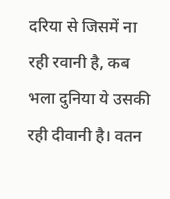दरिया से जिसमें ना रही रवानी है, कब भला दुनिया ये उसकी रही दीवानी है। वतन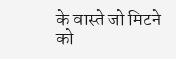के वास्ते जो मिटने को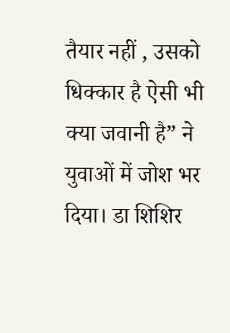तैयार नहीं , उसको धिक्कार है ऐसी भी क्या जवानी है” ने युवाओं में जोश भर दिया। डा शिशिर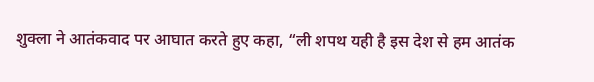शुक्ला ने आतंकवाद पर आघात करते हुए कहा, “ली शपथ यही है इस देश से हम आतंक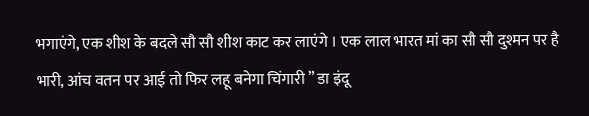भगाएंगे, एक शीश के बदले सौ सौ शीश काट कर लाएंगे । एक लाल भारत मां का सौ सौ दुश्मन पर है भारी, आंच वतन पर आई तो फिर लहू बनेगा चिंगारी ” डा इंदू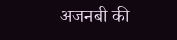अजनबी की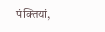पंक्तियां,